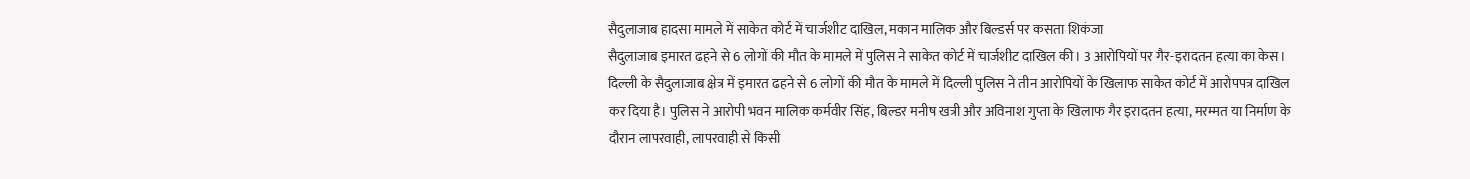सैदुलाजाब हादसा मामले में साकेत कोर्ट में चार्जशीट दाखिल, मकान मालिक और बिल्डर्स पर कसता शिकंजा
सैदुलाजाब इमारत ढहने से 6 लोगों की मौत के मामले में पुलिस ने साकेत कोर्ट में चार्जशीट दाखिल की। 3 आरोपियों पर गैर-इरादतन हत्या का केस।
दिल्ली के सैदुलाजाब क्षेत्र में इमारत ढहने से 6 लोगों की मौत के मामले में दिल्ली पुलिस ने तीन आरोपियों के खिलाफ साकेत कोर्ट में आरोपपत्र दाखिल कर दिया है। पुलिस ने आरोपी भवन मालिक कर्मवीर सिंह, बिल्डर मनीष खत्री और अविनाश गुप्ता के खिलाफ गैर इरादतन हत्या, मरम्मत या निर्माण के दौरान लापरवाही, लापरवाही से किसी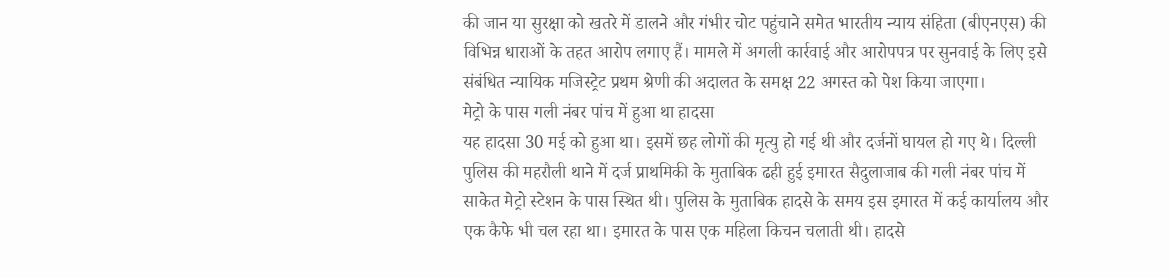की जान या सुरक्षा को खतरे में डालने और गंभीर चोट पहुंचाने समेत भारतीय न्याय संहिता (बीएनएस) की विभिन्न धाराओं के तहत आरोप लगाए हैं। मामले में अगली कार्रवाई और आरोपपत्र पर सुनवाई के लिए इसे संबंधित न्यायिक मजिस्ट्रेट प्रथम श्रेणी की अदालत के समक्ष 22 अगस्त को पेश किया जाएगा।
मेट्रो के पास गली नंबर पांच में हुआ था हादसा
यह हादसा 30 मई को हुआ था। इसमें छह लोगों की मृत्यु हो गई थी और दर्जनों घायल हो गए थे। दिल्ली पुलिस की महरौली थाने में दर्ज प्राथमिकी के मुताबिक ढही हुई इमारत सैदुलाजाब की गली नंबर पांच में साकेत मेट्रो स्टेशन के पास स्थित थी। पुलिस के मुताबिक हादसे के समय इस इमारत में कई कार्यालय और एक कैफे भी चल रहा था। इमारत के पास एक महिला किचन चलाती थी। हादसे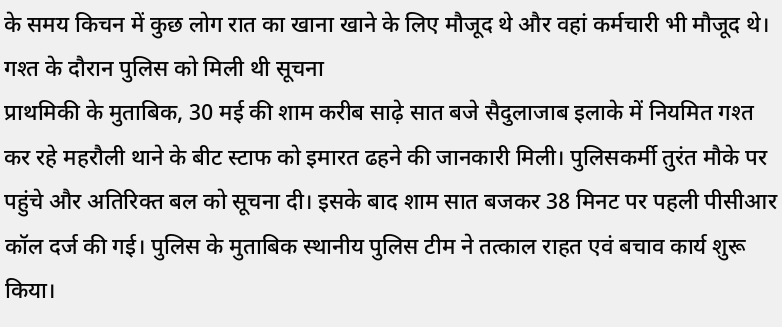के समय किचन में कुछ लोग रात का खाना खाने के लिए मौजूद थे और वहां कर्मचारी भी मौजूद थे।
गश्त के दौरान पुलिस को मिली थी सूचना
प्राथमिकी के मुताबिक, 30 मई की शाम करीब साढ़े सात बजे सैदुलाजाब इलाके में नियमित गश्त कर रहे महरौली थाने के बीट स्टाफ को इमारत ढहने की जानकारी मिली। पुलिसकर्मी तुरंत मौके पर पहुंचे और अतिरिक्त बल को सूचना दी। इसके बाद शाम सात बजकर 38 मिनट पर पहली पीसीआर कॉल दर्ज की गई। पुलिस के मुताबिक स्थानीय पुलिस टीम ने तत्काल राहत एवं बचाव कार्य शुरू किया।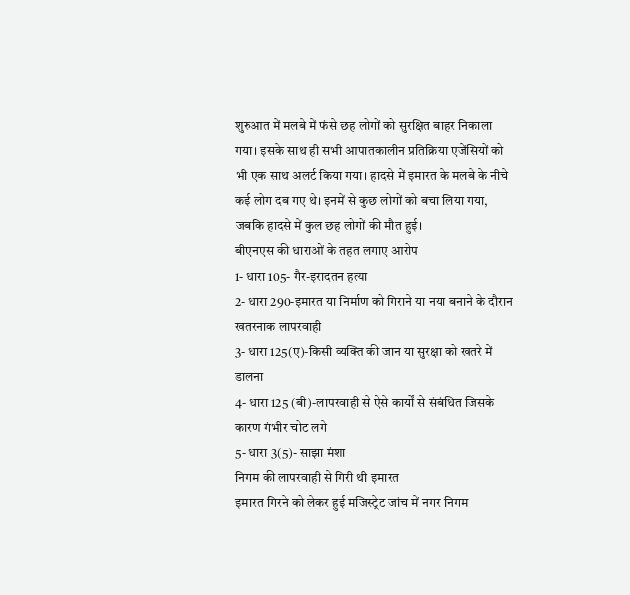शुरुआत में मलबे में फंसे छह लोगों को सुरक्षित बाहर निकाला गया। इसके साथ ही सभी आपातकालीन प्रतिक्रिया एजेंसियों को भी एक साथ अलर्ट किया गया। हादसे में इमारत के मलबे के नीचे कई लोग दब गए थे। इनमें से कुछ लोगों को बचा लिया गया, जबकि हादसे में कुल छह लोगों की मौत हुई।
बीएनएस की धाराओं के तहत लगाए आरोप
1- धारा 105- गैर-इरादतन हत्या
2- धारा 290-इमारत या निर्माण को गिराने या नया बनाने के दौरान खतरनाक लापरवाही
3- धारा 125(ए)-किसी व्यक्ति की जान या सुरक्षा को खतरे में डालना
4- धारा 125 (बी)-लापरवाही से ऐसे कार्यों से संबंधित जिसके कारण गंभीर चोट लगे
5- धारा 3(5)- साझा मंशा
निगम की लापरवाही से गिरी थी इमारत
इमारत गिरने को लेकर हुई मजिस्ट्रेट जांच में नगर निगम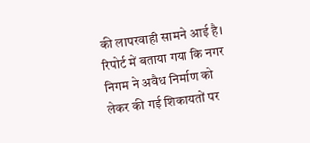की लापरवाही सामने आई है। रिपोर्ट में बताया गया कि नगर निगम ने अवैध निर्माण को लेकर की गई शिकायतों पर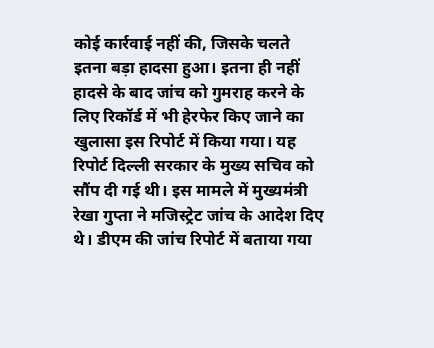कोई कार्रवाई नहीं की, जिसके चलते इतना बड़ा हादसा हुआ। इतना ही नहीं हादसे के बाद जांच को गुमराह करने के लिए रिकॉर्ड में भी हेरफेर किए जाने का खुलासा इस रिपोर्ट में किया गया। यह रिपोर्ट दिल्ली सरकार के मुख्य सचिव को सौंप दी गई थी। इस मामले में मुख्यमंत्री रेखा गुप्ता ने मजिस्ट्रेट जांच के आदेश दिए थे। डीएम की जांच रिपोर्ट में बताया गया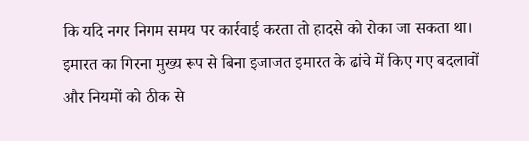कि यदि नगर निगम समय पर कार्रवाई करता तो हादसे को रोका जा सकता था। इमारत का गिरना मुख्य रूप से बिना इजाजत इमारत के ढांचे में किए गए बदलावों और नियमों को ठीक से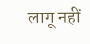लागू नहीं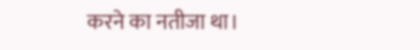करने का नतीजा था।